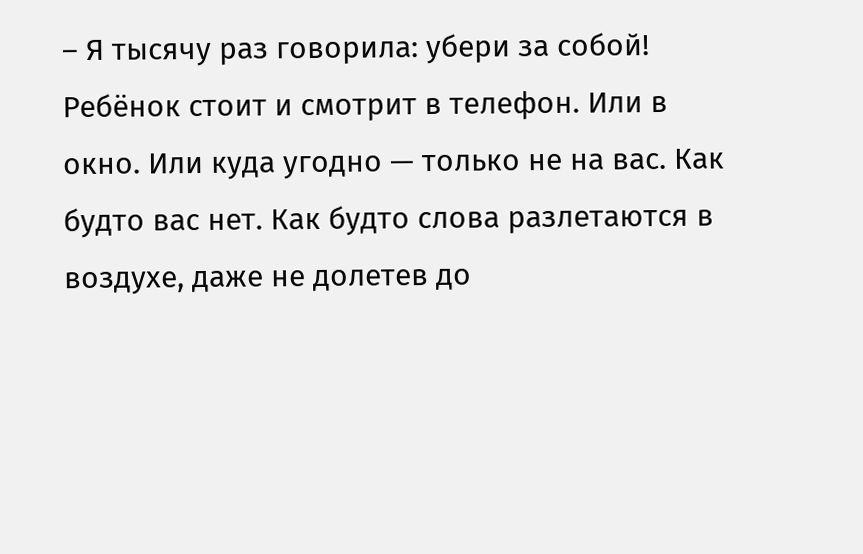– Я тысячу раз говорила: убери за собой!
Ребёнок стоит и смотрит в телефон. Или в окно. Или куда угодно — только не на вас. Как будто вас нет. Как будто слова разлетаются в воздухе, даже не долетев до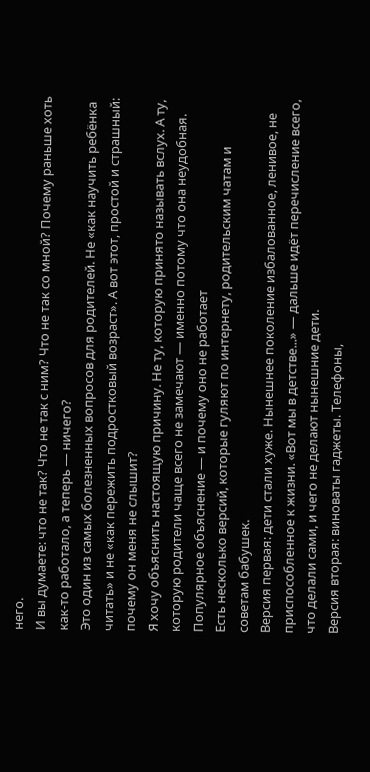него.
И вы думаете: что не так? Что не так с ним? Что не так со мной? Почему раньше хоть как-то работало, а теперь — ничего?
Это один из самых болезненных вопросов для родителей. Не «как научить ребёнка читать» и не «как пережить подростковый возраст». А вот этот, простой и страшный: почему он меня не слышит?
Я хочу объяснить настоящую причину. Не ту, которую принято называть вслух. А ту, которую родители чаще всего не замечают — именно потому что она неудобная.
Популярное объяснение — и почему оно не работает
Есть несколько версий, которые гуляют по интернету, родительским чатам и советам бабушек.
Версия первая: дети стали хуже. Нынешнее поколение избалованное, ленивое, не приспособленное к жизни. «Вот мы в детстве...» — дальше идёт перечисление всего, что делали сами, и чего не делают нынешние дети.
Версия вторая: виноваты гаджеты. Телефоны,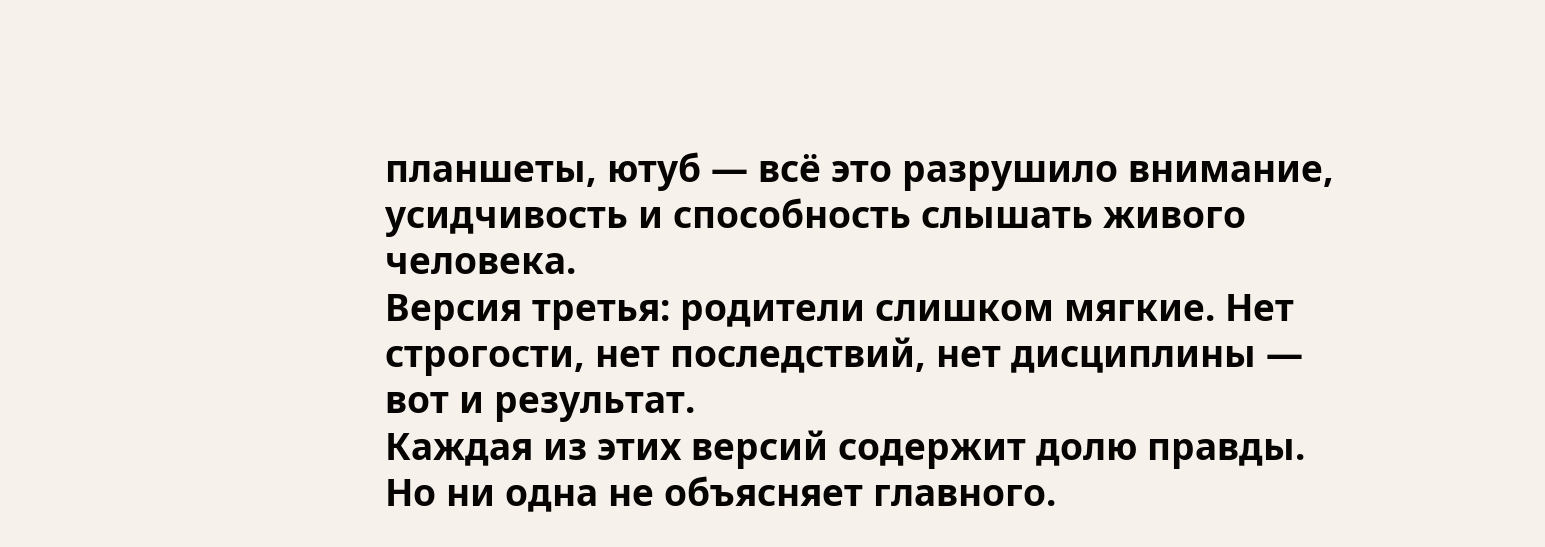планшеты, ютуб — всё это разрушило внимание, усидчивость и способность слышать живого человека.
Версия третья: родители слишком мягкие. Нет строгости, нет последствий, нет дисциплины — вот и результат.
Каждая из этих версий содержит долю правды. Но ни одна не объясняет главного.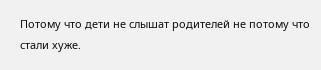Потому что дети не слышат родителей не потому что стали хуже.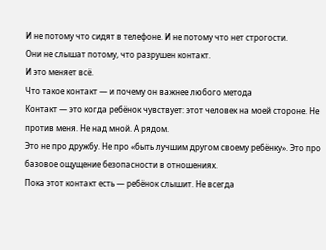И не потому что сидят в телефоне. И не потому что нет строгости.
Они не слышат потому, что разрушен контакт.
И это меняет всё.
Что такое контакт — и почему он важнее любого метода
Контакт — это когда ребёнок чувствует: этот человек на моей стороне. Не против меня. Не над мной. А рядом.
Это не про дружбу. Не про «быть лучшим другом своему ребёнку». Это про базовое ощущение безопасности в отношениях.
Пока этот контакт есть — ребёнок слышит. Не всегда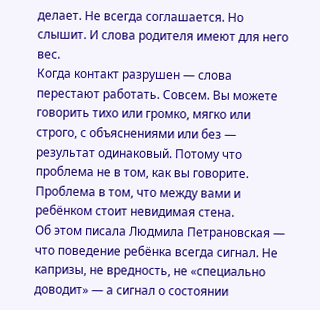делает. Не всегда соглашается. Но слышит. И слова родителя имеют для него вес.
Когда контакт разрушен — слова перестают работать. Совсем. Вы можете говорить тихо или громко, мягко или строго, с объяснениями или без — результат одинаковый. Потому что проблема не в том, как вы говорите. Проблема в том, что между вами и ребёнком стоит невидимая стена.
Об этом писала Людмила Петрановская — что поведение ребёнка всегда сигнал. Не капризы, не вредность, не «специально доводит» — а сигнал о состоянии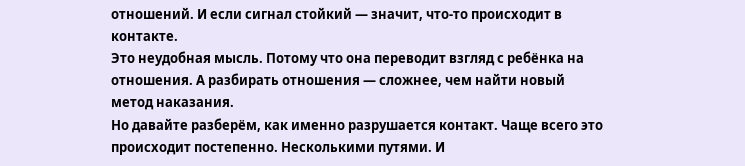отношений. И если сигнал стойкий — значит, что-то происходит в контакте.
Это неудобная мысль. Потому что она переводит взгляд с ребёнка на отношения. А разбирать отношения — сложнее, чем найти новый метод наказания.
Но давайте разберём, как именно разрушается контакт. Чаще всего это происходит постепенно. Несколькими путями. И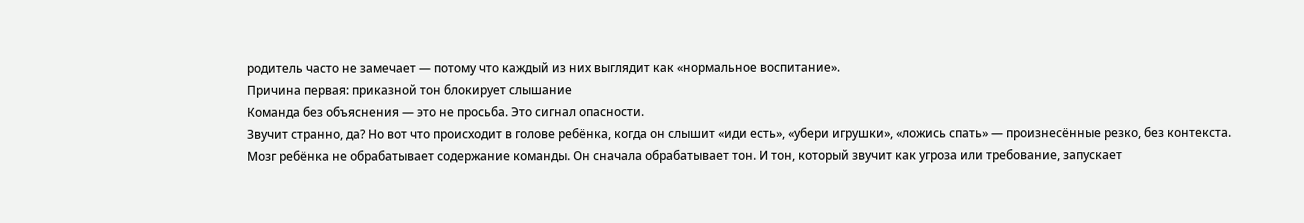родитель часто не замечает — потому что каждый из них выглядит как «нормальное воспитание».
Причина первая: приказной тон блокирует слышание
Команда без объяснения — это не просьба. Это сигнал опасности.
Звучит странно, да? Но вот что происходит в голове ребёнка, когда он слышит «иди есть», «убери игрушки», «ложись спать» — произнесённые резко, без контекста.
Мозг ребёнка не обрабатывает содержание команды. Он сначала обрабатывает тон. И тон, который звучит как угроза или требование, запускает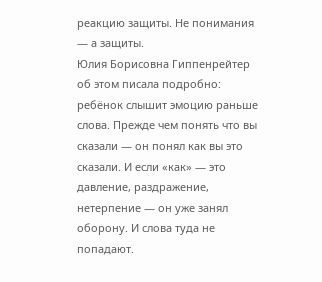реакцию защиты. Не понимания — а защиты.
Юлия Борисовна Гиппенрейтер об этом писала подробно: ребёнок слышит эмоцию раньше слова. Прежде чем понять что вы сказали — он понял как вы это сказали. И если «как» — это давление, раздражение, нетерпение — он уже занял оборону. И слова туда не попадают.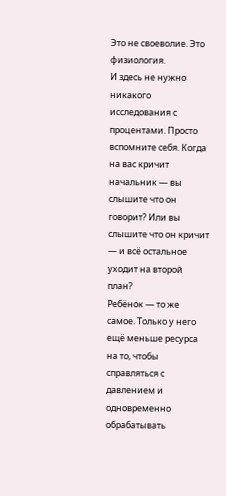Это не своеволие. Это физиология.
И здесь не нужно никакого исследования с процентами. Просто вспомните себя. Когда на вас кричит начальник — вы слышите что он говорит? Или вы слышите что он кричит — и всё остальное уходит на второй план?
Ребёнок — то же самое. Только у него ещё меньше ресурса на то, чтобы справляться с давлением и одновременно обрабатывать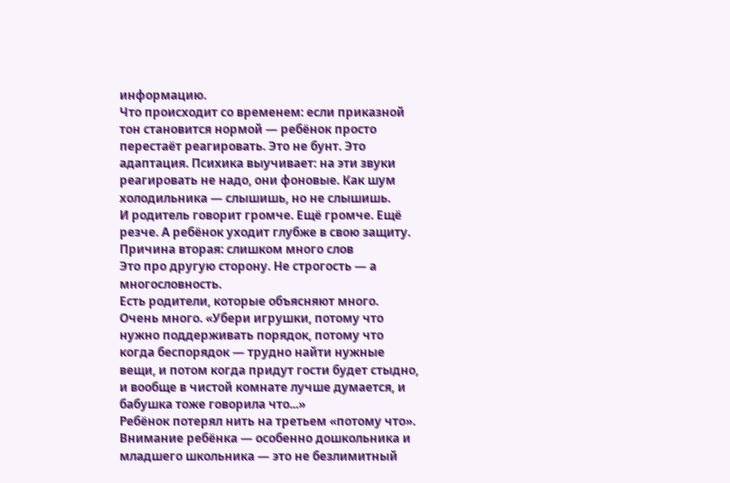информацию.
Что происходит со временем: если приказной тон становится нормой — ребёнок просто перестаёт реагировать. Это не бунт. Это адаптация. Психика выучивает: на эти звуки реагировать не надо, они фоновые. Как шум холодильника — слышишь, но не слышишь.
И родитель говорит громче. Ещё громче. Ещё резче. А ребёнок уходит глубже в свою защиту.
Причина вторая: слишком много слов
Это про другую сторону. Не строгость — а многословность.
Есть родители, которые объясняют много. Очень много. «Убери игрушки, потому что нужно поддерживать порядок, потому что когда беспорядок — трудно найти нужные вещи, и потом когда придут гости будет стыдно, и вообще в чистой комнате лучше думается, и бабушка тоже говорила что...»
Ребёнок потерял нить на третьем «потому что».
Внимание ребёнка — особенно дошкольника и младшего школьника — это не безлимитный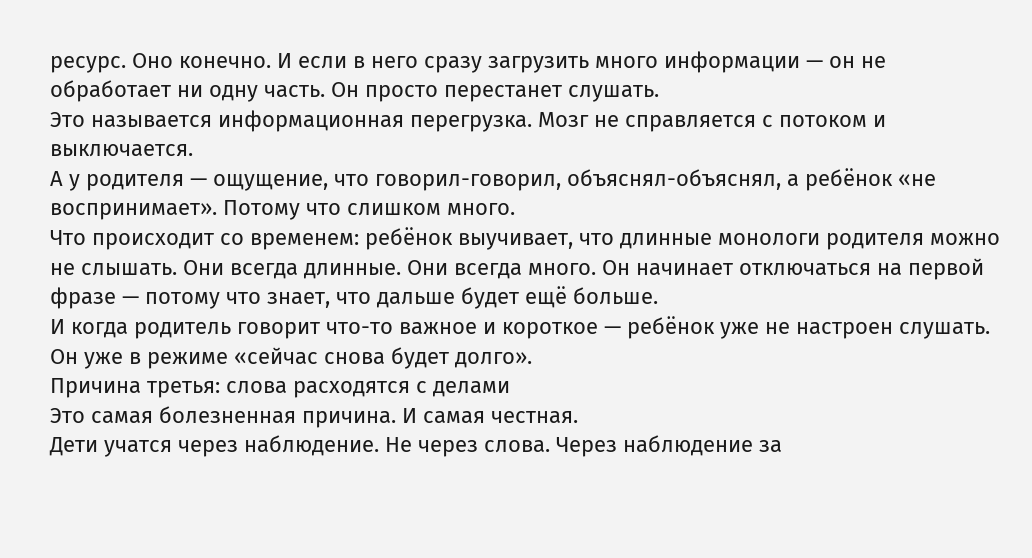ресурс. Оно конечно. И если в него сразу загрузить много информации — он не обработает ни одну часть. Он просто перестанет слушать.
Это называется информационная перегрузка. Мозг не справляется с потоком и выключается.
А у родителя — ощущение, что говорил-говорил, объяснял-объяснял, а ребёнок «не воспринимает». Потому что слишком много.
Что происходит со временем: ребёнок выучивает, что длинные монологи родителя можно не слышать. Они всегда длинные. Они всегда много. Он начинает отключаться на первой фразе — потому что знает, что дальше будет ещё больше.
И когда родитель говорит что-то важное и короткое — ребёнок уже не настроен слушать. Он уже в режиме «сейчас снова будет долго».
Причина третья: слова расходятся с делами
Это самая болезненная причина. И самая честная.
Дети учатся через наблюдение. Не через слова. Через наблюдение за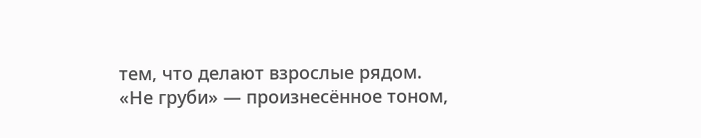тем, что делают взрослые рядом.
«Не груби» — произнесённое тоном,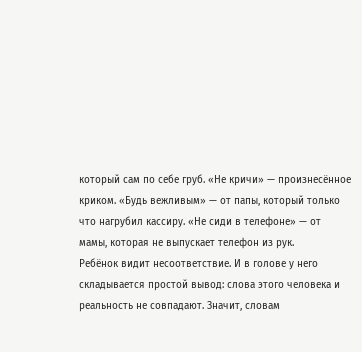который сам по себе груб. «Не кричи» — произнесённое криком. «Будь вежливым» — от папы, который только что нагрубил кассиру. «Не сиди в телефоне» — от мамы, которая не выпускает телефон из рук.
Ребёнок видит несоответствие. И в голове у него складывается простой вывод: слова этого человека и реальность не совпадают. Значит, словам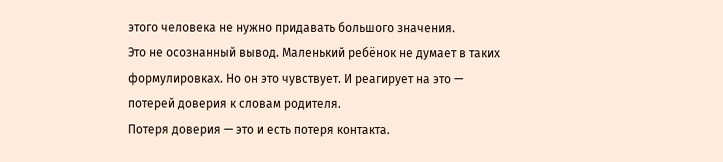этого человека не нужно придавать большого значения.
Это не осознанный вывод. Маленький ребёнок не думает в таких формулировках. Но он это чувствует. И реагирует на это — потерей доверия к словам родителя.
Потеря доверия — это и есть потеря контакта.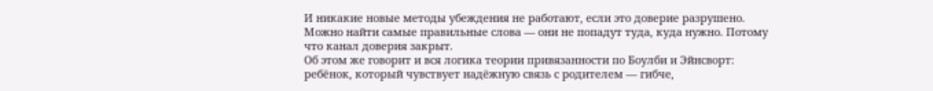И никакие новые методы убеждения не работают, если это доверие разрушено. Можно найти самые правильные слова — они не попадут туда, куда нужно. Потому что канал доверия закрыт.
Об этом же говорит и вся логика теории привязанности по Боулби и Эйнсворт: ребёнок, который чувствует надёжную связь с родителем — гибче,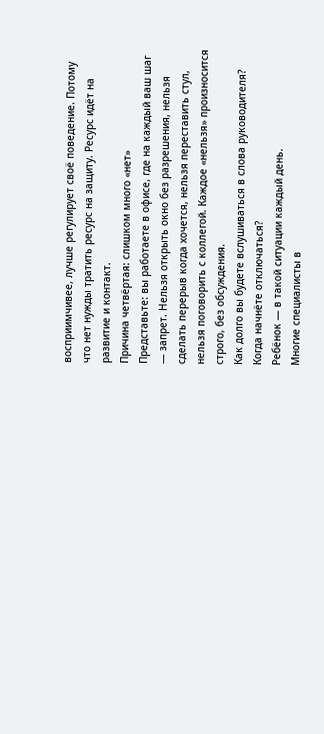восприимчивее, лучше регулирует своё поведение. Потому что нет нужды тратить ресурс на защиту. Ресурс идёт на развитие и контакт.
Причина четвёртая: слишком много «нет»
Представьте: вы работаете в офисе, где на каждый ваш шаг — запрет. Нельзя открыть окно без разрешения, нельзя сделать перерыв когда хочется, нельзя переставить стул, нельзя поговорить с коллегой. Каждое «нельзя» произносится строго, без обсуждения.
Как долго вы будете вслушиваться в слова руководителя? Когда начнёте отключаться?
Ребёнок — в такой ситуации каждый день.
Многие специалисты в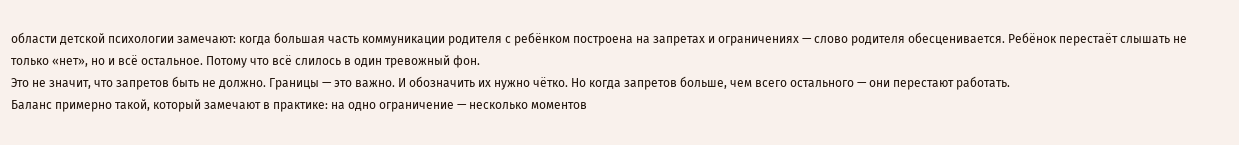области детской психологии замечают: когда большая часть коммуникации родителя с ребёнком построена на запретах и ограничениях — слово родителя обесценивается. Ребёнок перестаёт слышать не только «нет», но и всё остальное. Потому что всё слилось в один тревожный фон.
Это не значит, что запретов быть не должно. Границы — это важно. И обозначить их нужно чётко. Но когда запретов больше, чем всего остального — они перестают работать.
Баланс примерно такой, который замечают в практике: на одно ограничение — несколько моментов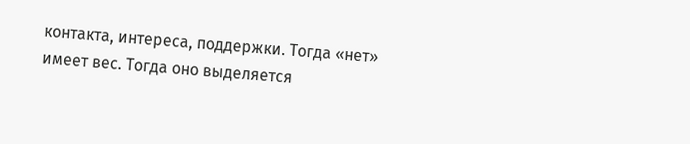контакта, интереса, поддержки. Тогда «нет» имеет вес. Тогда оно выделяется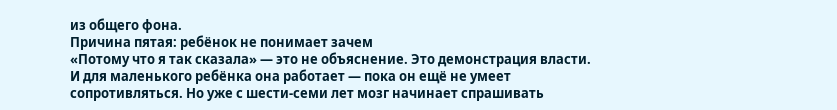из общего фона.
Причина пятая: ребёнок не понимает зачем
«Потому что я так сказала» — это не объяснение. Это демонстрация власти.
И для маленького ребёнка она работает — пока он ещё не умеет сопротивляться. Но уже с шести-семи лет мозг начинает спрашивать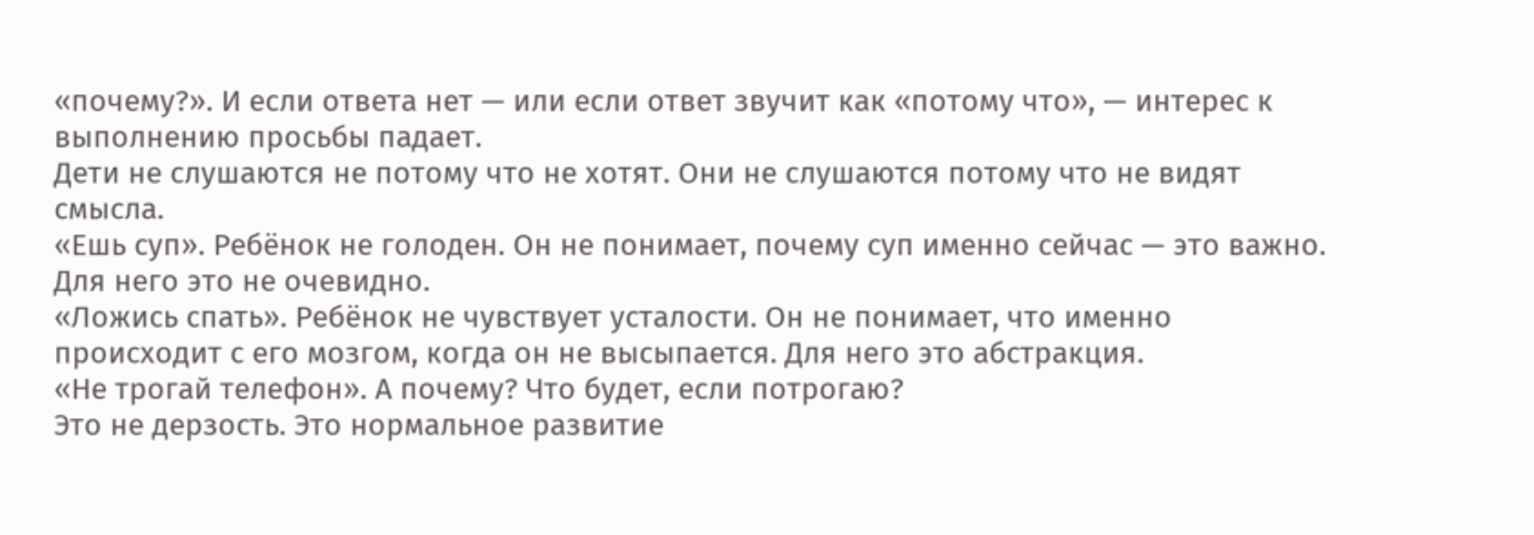«почему?». И если ответа нет — или если ответ звучит как «потому что», — интерес к выполнению просьбы падает.
Дети не слушаются не потому что не хотят. Они не слушаются потому что не видят смысла.
«Ешь суп». Ребёнок не голоден. Он не понимает, почему суп именно сейчас — это важно. Для него это не очевидно.
«Ложись спать». Ребёнок не чувствует усталости. Он не понимает, что именно происходит с его мозгом, когда он не высыпается. Для него это абстракция.
«Не трогай телефон». А почему? Что будет, если потрогаю?
Это не дерзость. Это нормальное развитие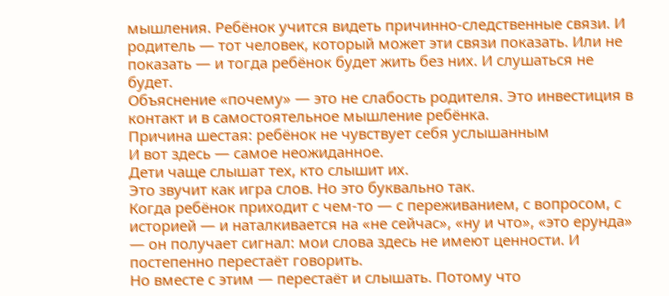мышления. Ребёнок учится видеть причинно-следственные связи. И родитель — тот человек, который может эти связи показать. Или не показать — и тогда ребёнок будет жить без них. И слушаться не будет.
Объяснение «почему» — это не слабость родителя. Это инвестиция в контакт и в самостоятельное мышление ребёнка.
Причина шестая: ребёнок не чувствует себя услышанным
И вот здесь — самое неожиданное.
Дети чаще слышат тех, кто слышит их.
Это звучит как игра слов. Но это буквально так.
Когда ребёнок приходит с чем-то — с переживанием, с вопросом, с историей — и наталкивается на «не сейчас», «ну и что», «это ерунда» — он получает сигнал: мои слова здесь не имеют ценности. И постепенно перестаёт говорить.
Но вместе с этим — перестаёт и слышать. Потому что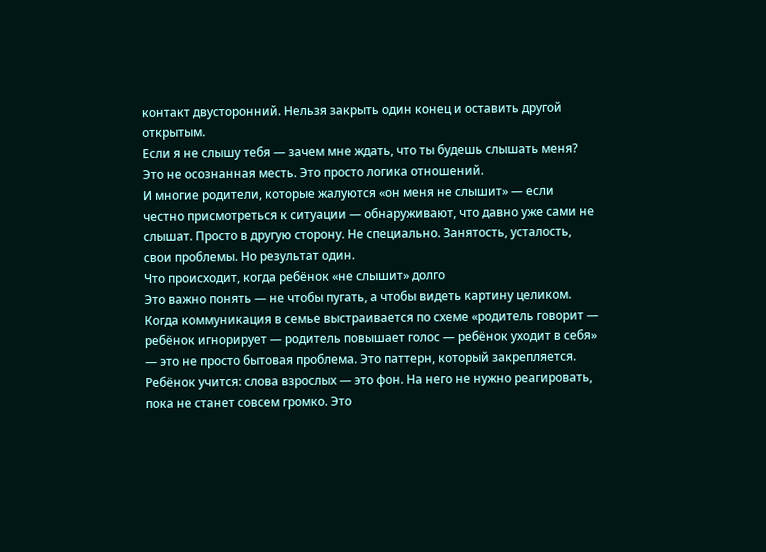контакт двусторонний. Нельзя закрыть один конец и оставить другой открытым.
Если я не слышу тебя — зачем мне ждать, что ты будешь слышать меня?
Это не осознанная месть. Это просто логика отношений.
И многие родители, которые жалуются «он меня не слышит» — если честно присмотреться к ситуации — обнаруживают, что давно уже сами не слышат. Просто в другую сторону. Не специально. Занятость, усталость, свои проблемы. Но результат один.
Что происходит, когда ребёнок «не слышит» долго
Это важно понять — не чтобы пугать, а чтобы видеть картину целиком.
Когда коммуникация в семье выстраивается по схеме «родитель говорит — ребёнок игнорирует — родитель повышает голос — ребёнок уходит в себя» — это не просто бытовая проблема. Это паттерн, который закрепляется.
Ребёнок учится: слова взрослых — это фон. На него не нужно реагировать, пока не станет совсем громко. Это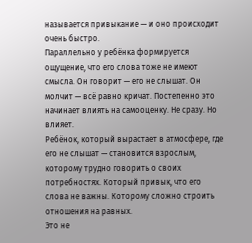называется привыкание — и оно происходит очень быстро.
Параллельно у ребёнка формируется ощущение, что его слова тоже не имеют смысла. Он говорит — его не слышат. Он молчит — всё равно кричат. Постепенно это начинает влиять на самооценку. Не сразу. Но влияет.
Ребёнок, который вырастает в атмосфере, где его не слышат — становится взрослым, которому трудно говорить о своих потребностях. Который привык, что его слова не важны. Которому сложно строить отношения на равных.
Это не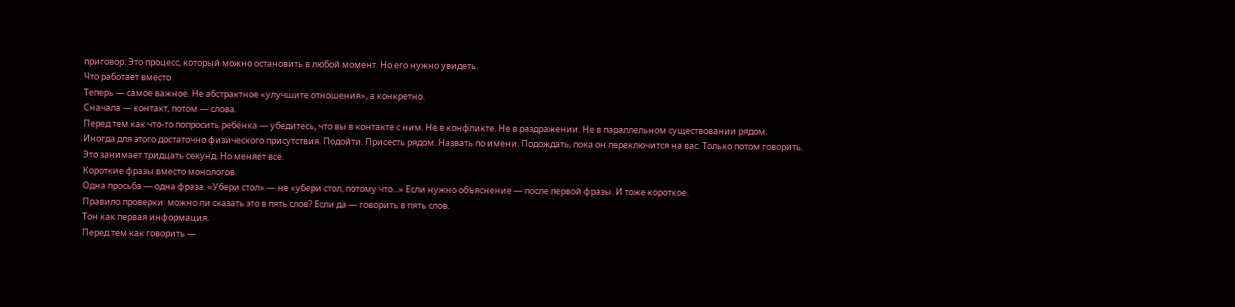приговор. Это процесс, который можно остановить в любой момент. Но его нужно увидеть.
Что работает вместо
Теперь — самое важное. Не абстрактное «улучшите отношения», а конкретно.
Сначала — контакт, потом — слова.
Перед тем как что-то попросить ребёнка — убедитесь, что вы в контакте с ним. Не в конфликте. Не в раздражении. Не в параллельном существовании рядом.
Иногда для этого достаточно физического присутствия. Подойти. Присесть рядом. Назвать по имени. Подождать, пока он переключится на вас. Только потом говорить.
Это занимает тридцать секунд. Но меняет всё.
Короткие фразы вместо монологов.
Одна просьба — одна фраза. «Убери стол» — не «убери стол, потому что...» Если нужно объяснение — после первой фразы. И тоже короткое.
Правило проверки: можно ли сказать это в пять слов? Если да — говорить в пять слов.
Тон как первая информация.
Перед тем как говорить —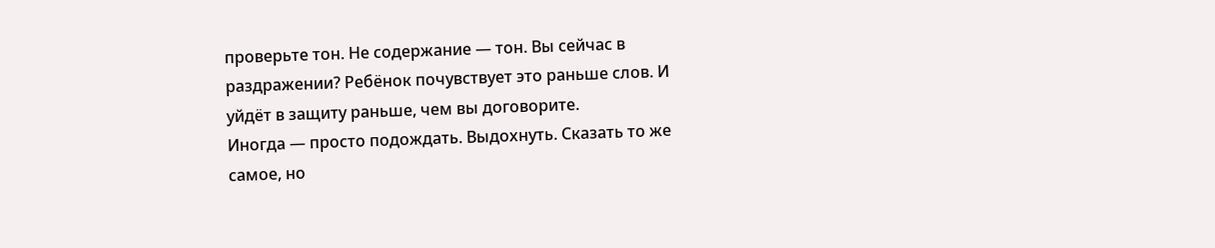проверьте тон. Не содержание — тон. Вы сейчас в раздражении? Ребёнок почувствует это раньше слов. И уйдёт в защиту раньше, чем вы договорите.
Иногда — просто подождать. Выдохнуть. Сказать то же самое, но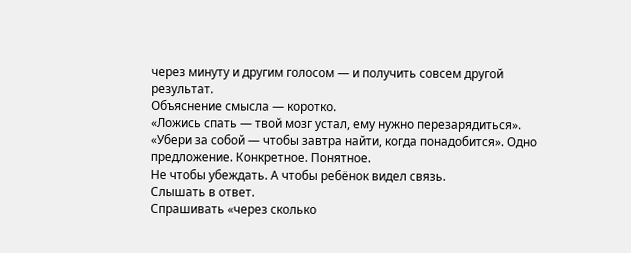через минуту и другим голосом — и получить совсем другой результат.
Объяснение смысла — коротко.
«Ложись спать — твой мозг устал, ему нужно перезарядиться». «Убери за собой — чтобы завтра найти, когда понадобится». Одно предложение. Конкретное. Понятное.
Не чтобы убеждать. А чтобы ребёнок видел связь.
Слышать в ответ.
Спрашивать «через сколько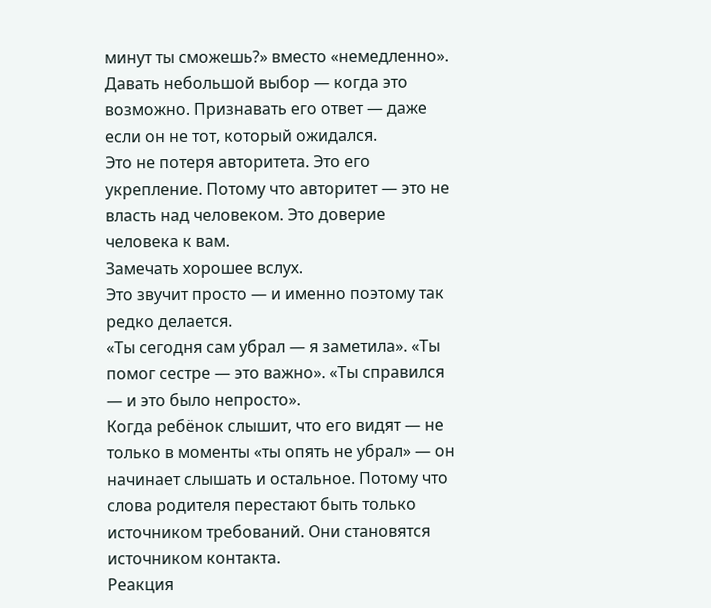минут ты сможешь?» вместо «немедленно». Давать небольшой выбор — когда это возможно. Признавать его ответ — даже если он не тот, который ожидался.
Это не потеря авторитета. Это его укрепление. Потому что авторитет — это не власть над человеком. Это доверие человека к вам.
Замечать хорошее вслух.
Это звучит просто — и именно поэтому так редко делается.
«Ты сегодня сам убрал — я заметила». «Ты помог сестре — это важно». «Ты справился — и это было непросто».
Когда ребёнок слышит, что его видят — не только в моменты «ты опять не убрал» — он начинает слышать и остальное. Потому что слова родителя перестают быть только источником требований. Они становятся источником контакта.
Реакция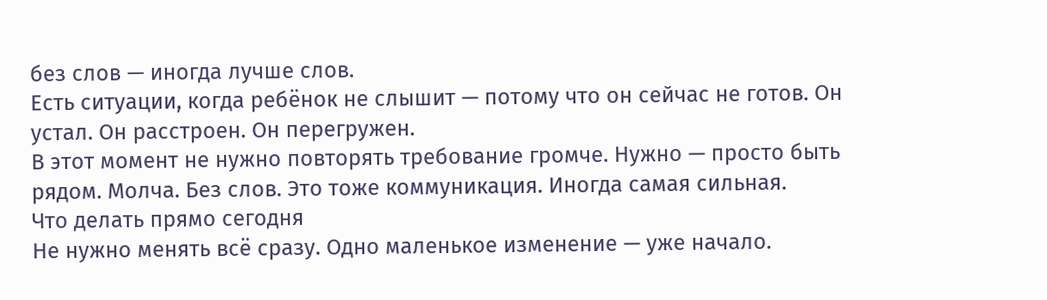без слов — иногда лучше слов.
Есть ситуации, когда ребёнок не слышит — потому что он сейчас не готов. Он устал. Он расстроен. Он перегружен.
В этот момент не нужно повторять требование громче. Нужно — просто быть рядом. Молча. Без слов. Это тоже коммуникация. Иногда самая сильная.
Что делать прямо сегодня
Не нужно менять всё сразу. Одно маленькое изменение — уже начало.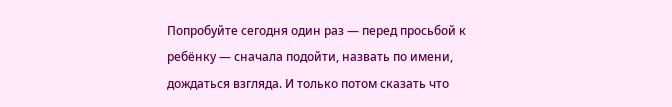Попробуйте сегодня один раз — перед просьбой к ребёнку — сначала подойти, назвать по имени, дождаться взгляда. И только потом сказать что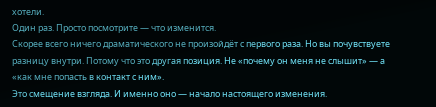хотели.
Один раз. Просто посмотрите — что изменится.
Скорее всего ничего драматического не произойдёт с первого раза. Но вы почувствуете разницу внутри. Потому что это другая позиция. Не «почему он меня не слышит» — а «как мне попасть в контакт с ним».
Это смещение взгляда. И именно оно — начало настоящего изменения.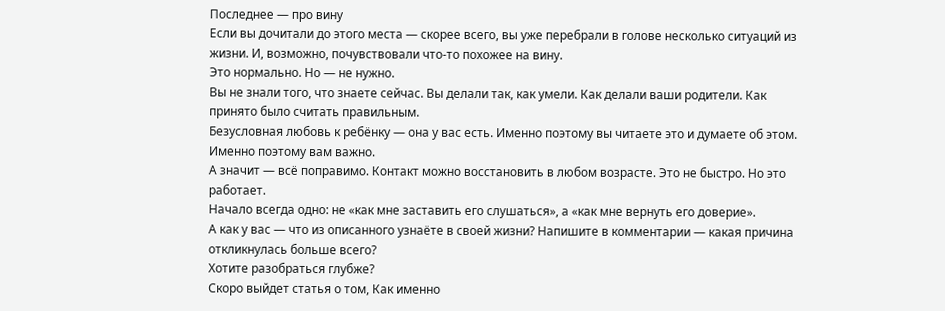Последнее — про вину
Если вы дочитали до этого места — скорее всего, вы уже перебрали в голове несколько ситуаций из жизни. И, возможно, почувствовали что-то похожее на вину.
Это нормально. Но — не нужно.
Вы не знали того, что знаете сейчас. Вы делали так, как умели. Как делали ваши родители. Как принято было считать правильным.
Безусловная любовь к ребёнку — она у вас есть. Именно поэтому вы читаете это и думаете об этом. Именно поэтому вам важно.
А значит — всё поправимо. Контакт можно восстановить в любом возрасте. Это не быстро. Но это работает.
Начало всегда одно: не «как мне заставить его слушаться», а «как мне вернуть его доверие».
А как у вас — что из описанного узнаёте в своей жизни? Напишите в комментарии — какая причина откликнулась больше всего?
Хотите разобраться глубже?
Скоро выйдет статья о том, Как именно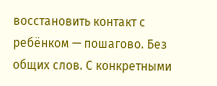восстановить контакт с ребёнком — пошагово. Без общих слов. С конкретными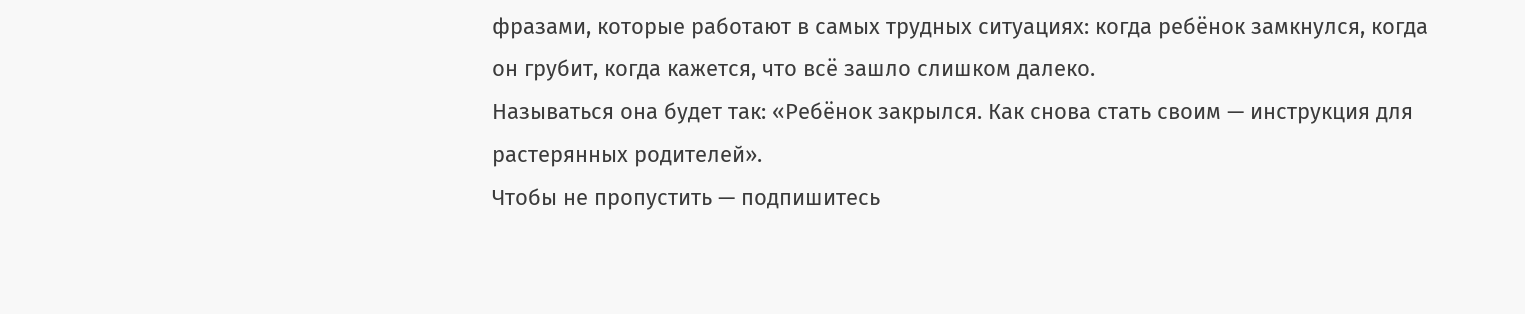фразами, которые работают в самых трудных ситуациях: когда ребёнок замкнулся, когда он грубит, когда кажется, что всё зашло слишком далеко.
Называться она будет так: «Ребёнок закрылся. Как снова стать своим — инструкция для растерянных родителей».
Чтобы не пропустить — подпишитесь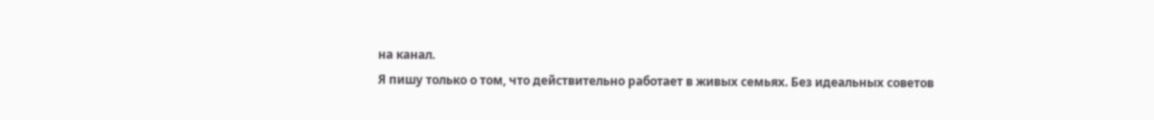на канал.
Я пишу только о том, что действительно работает в живых семьях. Без идеальных советов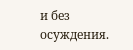и без осуждения.